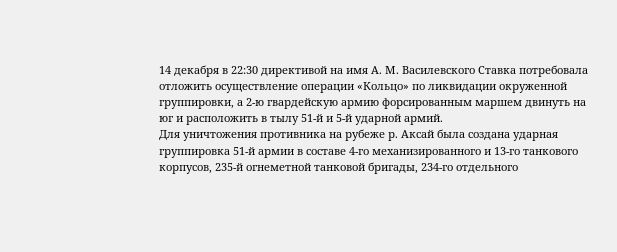14 декабря в 22:30 директивой на имя А. М. Василевского Ставка потребовала отложить осуществление операции «Кольцо» по ликвидации окруженной группировки, а 2-ю гвардейскую армию форсированным маршем двинуть на юг и расположить в тылу 51-й и 5-й ударной армий.
Для уничтожения противника на рубеже р. Аксай была создана ударная группировка 51-й армии в составе 4-го механизированного и 13-го танкового корпусов, 235-й огнеметной танковой бригады, 234-го отдельного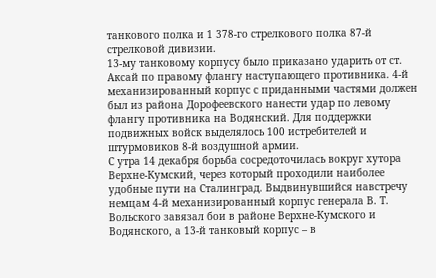танкового полка и 1 378-го стрелкового полка 87-й стрелковой дивизии.
13-му танковому корпусу было приказано ударить от ст. Аксай по правому флангу наступающего противника. 4-й механизированный корпус с приданными частями должен был из района Дорофеевского нанести удар по левому флангу противника на Водянский. Для поддержки подвижных войск выделялось 100 истребителей и штурмовиков 8-й воздушной армии.
С утра 14 декабря борьба сосредоточилась вокруг хутора Верхне-Кумский, через который проходили наиболее удобные пути на Сталинград. Выдвинувшийся навстречу немцам 4-й механизированный корпус генерала В. Т. Вольского завязал бои в районе Верхне-Кумского и Водянского, а 13-й танковый корпус – в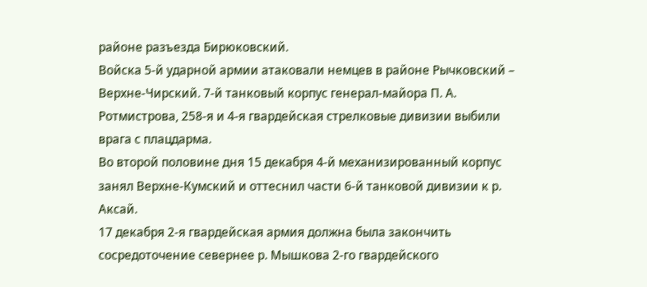районе разъезда Бирюковский.
Войска 5-й ударной армии атаковали немцев в районе Рычковский – Верхне-Чирский. 7-й танковый корпус генерал-майора П. А. Ротмистрова, 258-я и 4-я гвардейская стрелковые дивизии выбили врага с плацдарма.
Во второй половине дня 15 декабря 4-й механизированный корпус занял Верхне-Кумский и оттеснил части 6-й танковой дивизии к р. Аксай.
17 декабря 2-я гвардейская армия должна была закончить сосредоточение севернее р. Мышкова 2-го гвардейского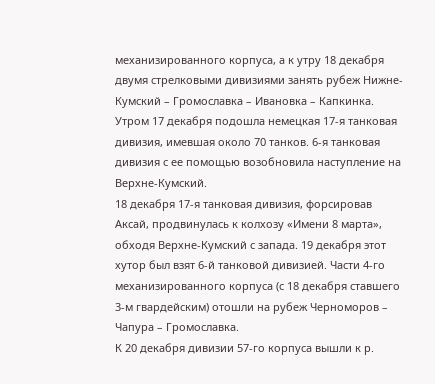механизированного корпуса, а к утру 18 декабря двумя стрелковыми дивизиями занять рубеж Нижне-Кумский – Громославка – Ивановка – Капкинка.
Утром 17 декабря подошла немецкая 17-я танковая дивизия, имевшая около 70 танков. 6-я танковая дивизия с ее помощью возобновила наступление на Верхне-Кумский.
18 декабря 17-я танковая дивизия, форсировав Аксай, продвинулась к колхозу «Имени 8 марта», обходя Верхне-Кумский с запада. 19 декабря этот хутор был взят 6-й танковой дивизией. Части 4-го механизированного корпуса (с 18 декабря ставшего 3-м гвардейским) отошли на рубеж Черноморов – Чапура – Громославка.
К 20 декабря дивизии 57-го корпуса вышли к р.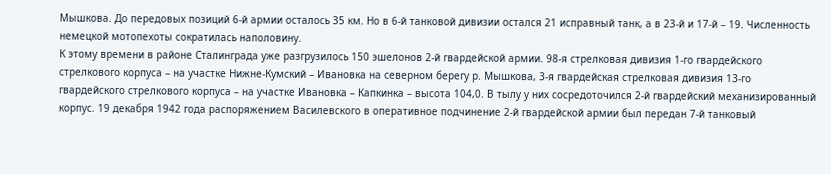Мышкова. До передовых позиций 6-й армии осталось 35 км. Но в 6-й танковой дивизии остался 21 исправный танк, а в 23-й и 17-й – 19. Численность немецкой мотопехоты сократилась наполовину.
К этому времени в районе Сталинграда уже разгрузилось 150 эшелонов 2-й гвардейской армии. 98-я стрелковая дивизия 1-го гвардейского стрелкового корпуса – на участке Нижне-Кумский – Ивановка на северном берегу р. Мышкова, 3-я гвардейская стрелковая дивизия 13-го гвардейского стрелкового корпуса – на участке Ивановка – Капкинка – высота 104,0. В тылу у них сосредоточился 2-й гвардейский механизированный корпус. 19 декабря 1942 года распоряжением Василевского в оперативное подчинение 2-й гвардейской армии был передан 7-й танковый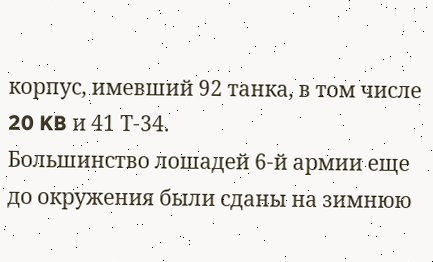корпус, имевший 92 танка, в том числе 20 KB и 41 Т-34.
Большинство лошадей 6-й армии еще до окружения были сданы на зимнюю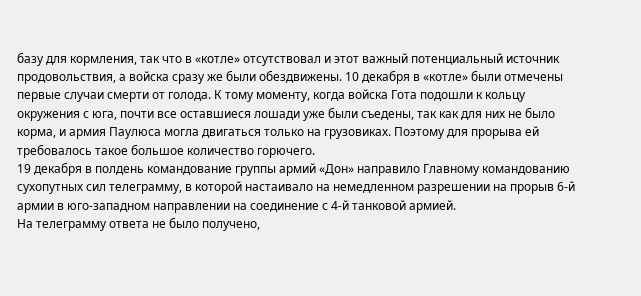базу для кормления, так что в «котле» отсутствовал и этот важный потенциальный источник продовольствия, а войска сразу же были обездвижены. 10 декабря в «котле» были отмечены первые случаи смерти от голода. К тому моменту, когда войска Гота подошли к кольцу окружения с юга, почти все оставшиеся лошади уже были съедены, так как для них не было корма, и армия Паулюса могла двигаться только на грузовиках. Поэтому для прорыва ей требовалось такое большое количество горючего.
19 декабря в полдень командование группы армий «Дон» направило Главному командованию сухопутных сил телеграмму, в которой настаивало на немедленном разрешении на прорыв 6-й армии в юго-западном направлении на соединение с 4-й танковой армией.
На телеграмму ответа не было получено,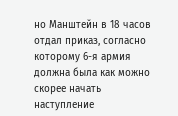но Манштейн в 18 часов отдал приказ, согласно которому 6-я армия должна была как можно скорее начать наступление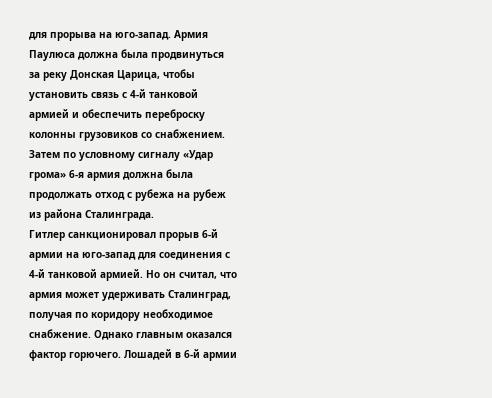для прорыва на юго-запад. Армия Паулюса должна была продвинуться за реку Донская Царица, чтобы установить связь с 4-й танковой армией и обеспечить переброску колонны грузовиков со снабжением. Затем по условному сигналу «Удар грома» 6-я армия должна была продолжать отход с рубежа на рубеж из района Сталинграда.
Гитлер санкционировал прорыв 6-й армии на юго-запад для соединения с 4-й танковой армией. Но он считал, что армия может удерживать Сталинград, получая по коридору необходимое снабжение. Однако главным оказался фактор горючего. Лошадей в 6-й армии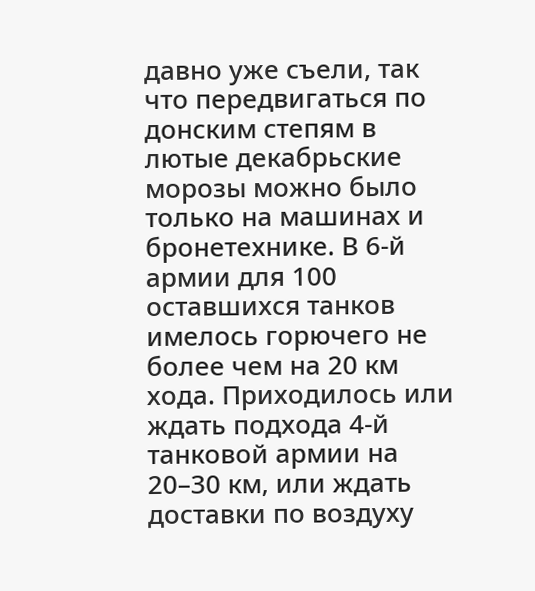давно уже съели, так что передвигаться по донским степям в лютые декабрьские морозы можно было только на машинах и бронетехнике. В 6-й армии для 100 оставшихся танков имелось горючего не более чем на 20 км хода. Приходилось или ждать подхода 4-й танковой армии на 20–30 км, или ждать доставки по воздуху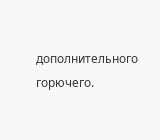дополнительного горючего.